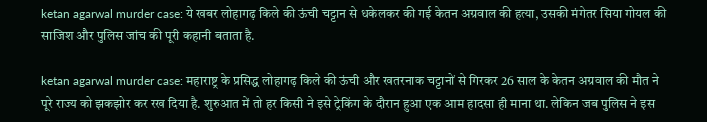ketan agarwal murder case: ये खबर लोहागढ़ किले की ऊंची चट्टान से धकेलकर की गई केतन अग्रवाल की हत्या, उसकी मंगेतर सिया गोयल की साजिश और पुलिस जांच की पूरी कहानी बताता है.

ketan agarwal murder case: महाराष्ट्र के प्रसिद्ध लोहागढ़ किले की ऊंची और खतरनाक चट्टानों से गिरकर 26 साल के केतन अग्रवाल की मौत ने पूरे राज्य को झकझोर कर रख दिया है. शुरुआत में तो हर किसी ने इसे ट्रेकिंग के दौरान हुआ एक आम हादसा ही माना था. लेकिन जब पुलिस ने इस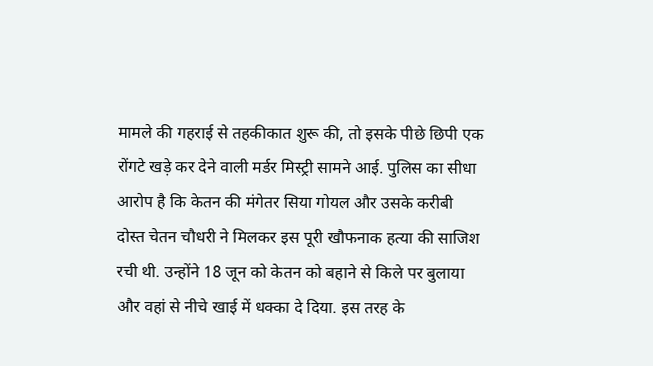मामले की गहराई से तहकीकात शुरू की, तो इसके पीछे छिपी एक रोंगटे खड़े कर देने वाली मर्डर मिस्ट्री सामने आई. पुलिस का सीधा आरोप है कि केतन की मंगेतर सिया गोयल और उसके करीबी दोस्त चेतन चौधरी ने मिलकर इस पूरी खौफनाक हत्या की साजिश रची थी. उन्होंने 18 जून को केतन को बहाने से किले पर बुलाया और वहां से नीचे खाई में धक्का दे दिया. इस तरह के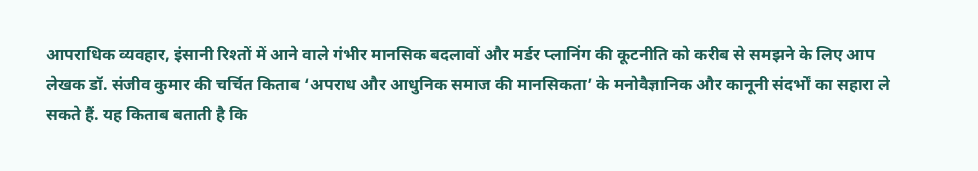आपराधिक व्यवहार, इंसानी रिश्तों में आने वाले गंभीर मानसिक बदलावों और मर्डर प्लानिंग की कूटनीति को करीब से समझने के लिए आप लेखक डॉ. संजीव कुमार की चर्चित किताब ‘अपराध और आधुनिक समाज की मानसिकता’ के मनोवैज्ञानिक और कानूनी संदर्भों का सहारा ले सकते हैं. यह किताब बताती है कि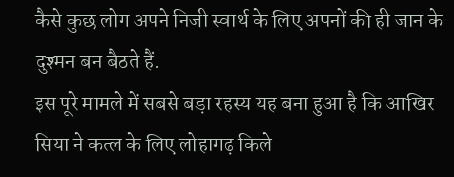कैसे कुछ लोग अपने निजी स्वार्थ के लिए अपनों की ही जान के दुश्मन बन बैठते हैं.
इस पूरे मामले में सबसे बड़ा रहस्य यह बना हुआ है कि आखिर सिया ने कत्ल के लिए लोहागढ़ किले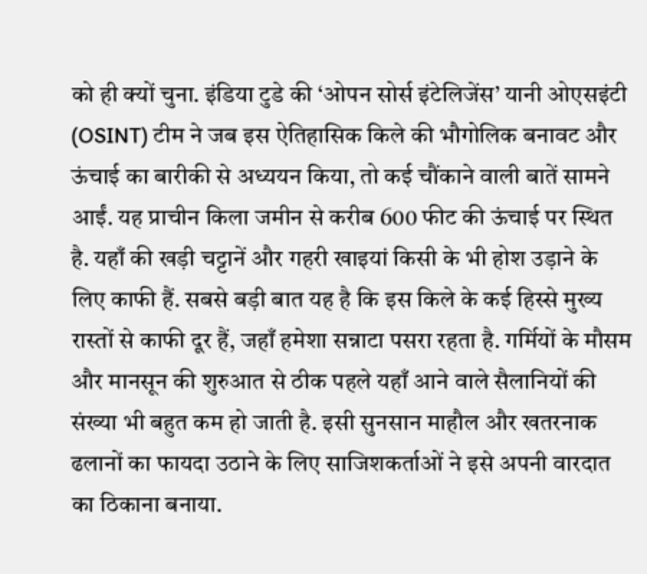को ही क्यों चुना. इंडिया टुडे की ‘ओपन सोर्स इंटेलिजेंस’ यानी ओएसइंटी (OSINT) टीम ने जब इस ऐतिहासिक किले की भौगोलिक बनावट और ऊंचाई का बारीकी से अध्ययन किया, तो कई चौंकाने वाली बातें सामने आईं. यह प्राचीन किला जमीन से करीब 600 फीट की ऊंचाई पर स्थित है. यहाँ की खड़ी चट्टानें और गहरी खाइयां किसी के भी होश उड़ाने के लिए काफी हैं. सबसे बड़ी बात यह है कि इस किले के कई हिस्से मुख्य रास्तों से काफी दूर हैं, जहाँ हमेशा सन्नाटा पसरा रहता है. गर्मियों के मौसम और मानसून की शुरुआत से ठीक पहले यहाँ आने वाले सैलानियों की संख्या भी बहुत कम हो जाती है. इसी सुनसान माहौल और खतरनाक ढलानों का फायदा उठाने के लिए साजिशकर्ताओं ने इसे अपनी वारदात का ठिकाना बनाया.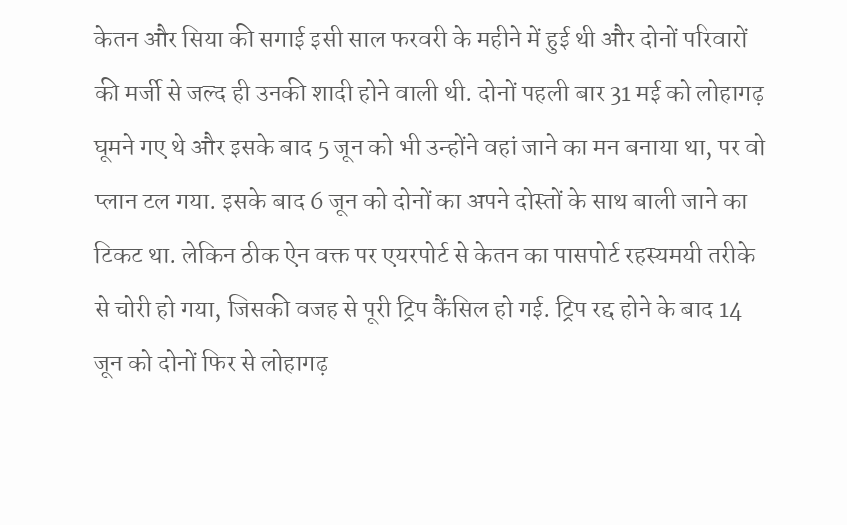केतन और सिया की सगाई इसी साल फरवरी के महीने में हुई थी और दोनों परिवारों की मर्जी से जल्द ही उनकी शादी होने वाली थी. दोनों पहली बार 31 मई को लोहागढ़ घूमने गए थे और इसके बाद 5 जून को भी उन्होंने वहां जाने का मन बनाया था, पर वो प्लान टल गया. इसके बाद 6 जून को दोनों का अपने दोस्तों के साथ बाली जाने का टिकट था. लेकिन ठीक ऐन वक्त पर एयरपोर्ट से केतन का पासपोर्ट रहस्यमयी तरीके से चोरी हो गया, जिसकी वजह से पूरी ट्रिप कैंसिल हो गई. ट्रिप रद्द होने के बाद 14 जून को दोनों फिर से लोहागढ़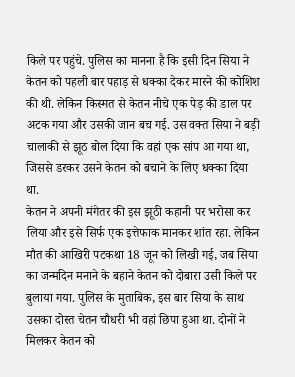किले पर पहुंचे. पुलिस का मानना है कि इसी दिन सिया ने केतन को पहली बार पहाड़ से धक्का देकर मारने की कोशिश की थी. लेकिन किस्मत से केतन नीचे एक पेड़ की डाल पर अटक गया और उसकी जान बच गई. उस वक्त सिया ने बड़ी चालाकी से झूठ बोल दिया कि वहां एक सांप आ गया था, जिससे डरकर उसने केतन को बचाने के लिए धक्का दिया था.
केतन ने अपनी मंगेतर की इस झूठी कहानी पर भरोसा कर लिया और इसे सिर्फ एक इत्तेफाक मानकर शांत रहा. लेकिन मौत की आखिरी पटकथा 18 जून को लिखी गई, जब सिया का जन्मदिन मनाने के बहाने केतन को दोबारा उसी किले पर बुलाया गया. पुलिस के मुताबिक, इस बार सिया के साथ उसका दोस्त चेतन चौधरी भी वहां छिपा हुआ था. दोनों ने मिलकर केतन को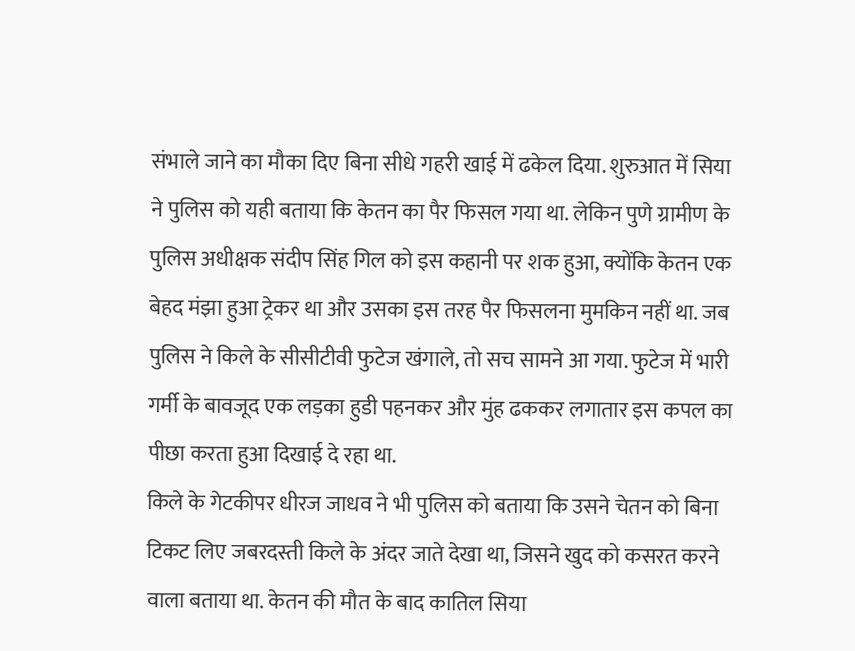संभाले जाने का मौका दिए बिना सीधे गहरी खाई में ढकेल दिया. शुरुआत में सिया ने पुलिस को यही बताया कि केतन का पैर फिसल गया था. लेकिन पुणे ग्रामीण के पुलिस अधीक्षक संदीप सिंह गिल को इस कहानी पर शक हुआ, क्योंकि केतन एक बेहद मंझा हुआ ट्रेकर था और उसका इस तरह पैर फिसलना मुमकिन नहीं था. जब पुलिस ने किले के सीसीटीवी फुटेज खंगाले, तो सच सामने आ गया. फुटेज में भारी गर्मी के बावजूद एक लड़का हुडी पहनकर और मुंह ढककर लगातार इस कपल का पीछा करता हुआ दिखाई दे रहा था.
किले के गेटकीपर धीरज जाधव ने भी पुलिस को बताया कि उसने चेतन को बिना टिकट लिए जबरदस्ती किले के अंदर जाते देखा था, जिसने खुद को कसरत करने वाला बताया था. केतन की मौत के बाद कातिल सिया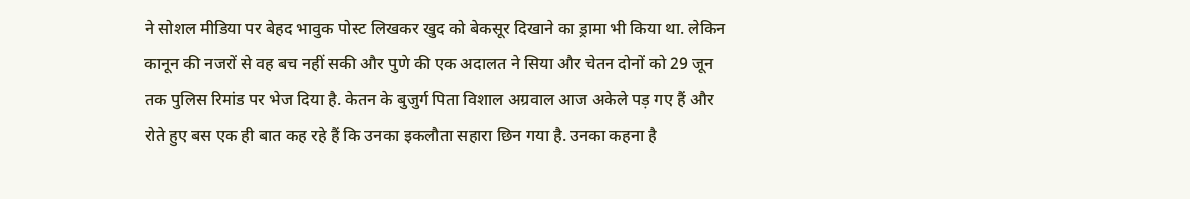ने सोशल मीडिया पर बेहद भावुक पोस्ट लिखकर खुद को बेकसूर दिखाने का ड्रामा भी किया था. लेकिन कानून की नजरों से वह बच नहीं सकी और पुणे की एक अदालत ने सिया और चेतन दोनों को 29 जून तक पुलिस रिमांड पर भेज दिया है. केतन के बुजुर्ग पिता विशाल अग्रवाल आज अकेले पड़ गए हैं और रोते हुए बस एक ही बात कह रहे हैं कि उनका इकलौता सहारा छिन गया है. उनका कहना है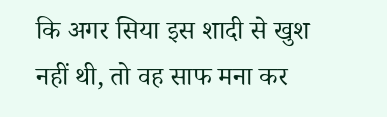कि अगर सिया इस शादी से खुश नहीं थी, तो वह साफ मना कर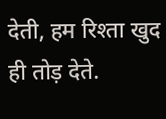देती, हम रिश्ता खुद ही तोड़ देते.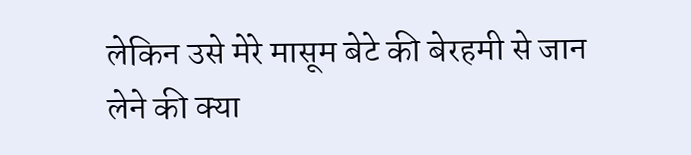लेकिन उसे मेरे मासूम बेटे की बेरहमी से जान लेने की क्या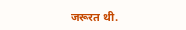जरूरत थी.